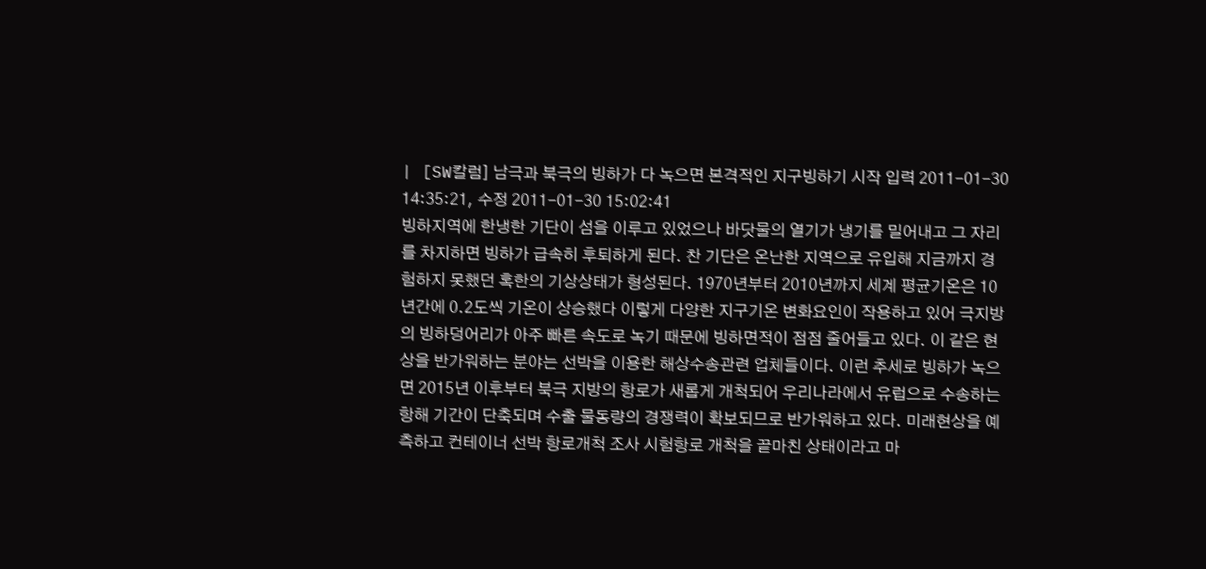| [SW칼럼] 남극과 북극의 빙하가 다 녹으면 본격적인 지구빙하기 시작 입력 2011-01-30 14:35:21, 수정 2011-01-30 15:02:41
빙하지역에 한냉한 기단이 섬을 이루고 있었으나 바닷물의 열기가 냉기를 밀어내고 그 자리를 차지하면 빙하가 급속히 후퇴하게 된다. 찬 기단은 온난한 지역으로 유입해 지금까지 경험하지 못했던 혹한의 기상상태가 형성된다. 1970년부터 2010년까지 세계 평균기온은 10년간에 0.2도씩 기온이 상승했다 이렇게 다양한 지구기온 변화요인이 작용하고 있어 극지방의 빙하덩어리가 아주 빠른 속도로 녹기 때문에 빙하면적이 점점 줄어들고 있다. 이 같은 현상을 반가워하는 분야는 선박을 이용한 해상수송관련 업체들이다. 이런 추세로 빙하가 녹으면 2015년 이후부터 북극 지방의 항로가 새롭게 개척되어 우리나라에서 유럽으로 수송하는 항해 기간이 단축되며 수출 물동량의 경쟁력이 확보되므로 반가워하고 있다. 미래현상을 예측하고 컨테이너 선박 항로개척 조사 시험항로 개척을 끝마친 상태이라고 마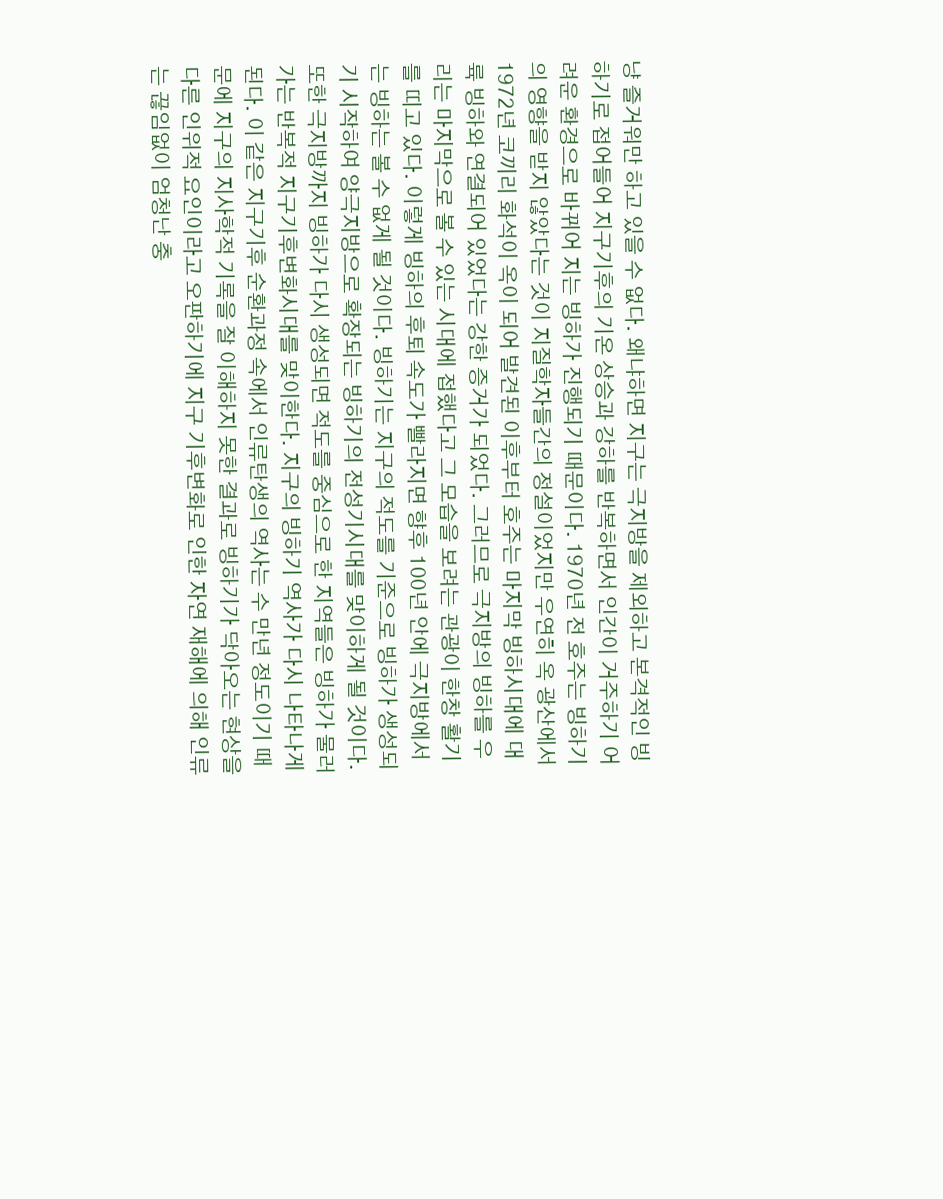냥 즐거워만 하고 있을 수 없다. 왜냐하면 지구는 극지방을 제외하고 본격적인 빙하기로 접어들어 지구기후의 기온 상승과 강하를 반복하면서 인간이 거주하기 어려운 환경으로 바뀌어 지는 빙하가 진행되기 때문이다. 1970년 전 호주는 빙하기의 영향을 받지 않았다는 것이 지질학자들간의 정설이었지만 우연히 옥 광산에서 1972년 코끼리 화석이 옥이 되어 발견된 이후부터 호주는 마지막 빙하시대에 대륙 빙하와 연결되어 있었다는 강한 증거가 되었다. 그러므로 극지방의 빙하를 우리는 마지막으로 볼 수 있는 시대에 접했다고 그 모습을 보려는 관광이 한창 활기를 띠고 있다. 이렇게 빙하의 후퇴 속도가 빨라지면 향후 100년 안에 극지방에서는 빙하는 볼 수 없게 될 것이다. 빙하기는 지구의 적도를 기준으로 빙하가 생성되기 시작하여 양극지방으로 확장되는 빙하기의 전성기시대를 맞이하게 될 것이다. 또한 극지방까지 빙하가 다시 생성되면 적도를 중심으로 한 지역들은 빙하가 물러가는 반복적 지구기후변화시대를 맞이한다. 지구의 빙하기 역사가 다시 나타나게 된다. 이 같은 지구기후 순환과정 속에서 인류탄생의 역사는 수 만년 정도이기 때문에 지구의 지사학적 기록을 잘 이해하지 못한 결과로 빙하기가 닥아오는 현상을 다른 인위적 요인이라고 오판하기에 지구 기후변화로 인한 자연 재해에 의해 인류는 끊임없이 엄청난 충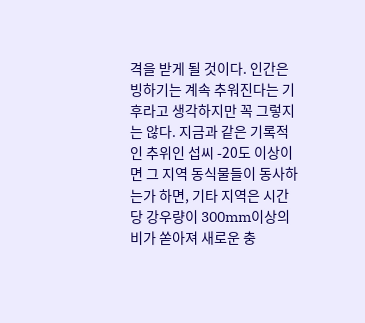격을 받게 될 것이다. 인간은 빙하기는 계속 추워진다는 기후라고 생각하지만 꼭 그렇지는 않다. 지금과 같은 기록적인 추위인 섭씨 -20도 이상이면 그 지역 동식물들이 동사하는가 하면, 기타 지역은 시간당 강우량이 300mm이상의 비가 쏟아져 새로운 충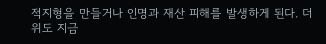적지형을 만들거나 인명과 재산 피해를 발생하게 된다. 더위도 지금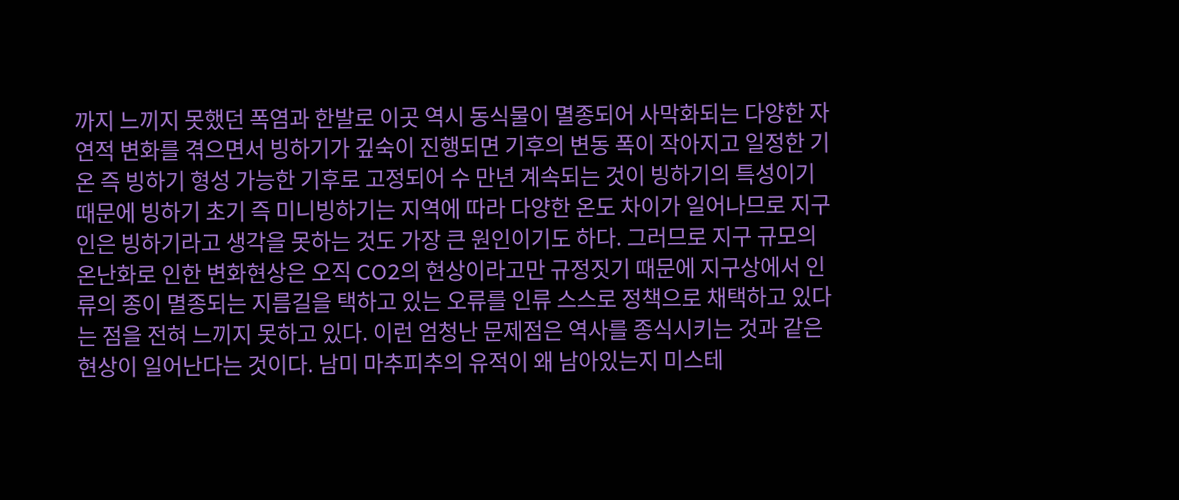까지 느끼지 못했던 폭염과 한발로 이곳 역시 동식물이 멸종되어 사막화되는 다양한 자연적 변화를 겪으면서 빙하기가 깊숙이 진행되면 기후의 변동 폭이 작아지고 일정한 기온 즉 빙하기 형성 가능한 기후로 고정되어 수 만년 계속되는 것이 빙하기의 특성이기 때문에 빙하기 초기 즉 미니빙하기는 지역에 따라 다양한 온도 차이가 일어나므로 지구인은 빙하기라고 생각을 못하는 것도 가장 큰 원인이기도 하다. 그러므로 지구 규모의 온난화로 인한 변화현상은 오직 CO2의 현상이라고만 규정짓기 때문에 지구상에서 인류의 종이 멸종되는 지름길을 택하고 있는 오류를 인류 스스로 정책으로 채택하고 있다는 점을 전혀 느끼지 못하고 있다. 이런 엄청난 문제점은 역사를 종식시키는 것과 같은 현상이 일어난다는 것이다. 남미 마추피추의 유적이 왜 남아있는지 미스테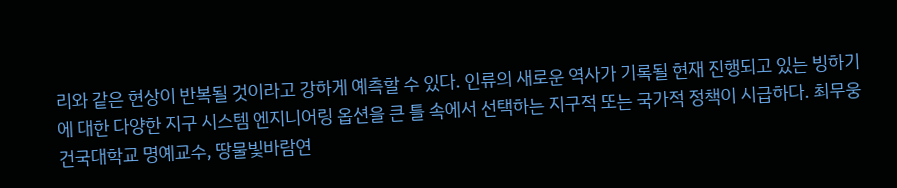리와 같은 현상이 반복될 것이라고 강하게 예측할 수 있다. 인류의 새로운 역사가 기록될 현재 진행되고 있는 빙하기에 대한 다양한 지구 시스템 엔지니어링 옵션을 큰 틀 속에서 선택하는 지구적 또는 국가적 정책이 시급하다. 최무웅 건국대학교 명예교수, 땅물빛바람연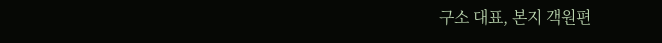구소 대표, 본지 객원편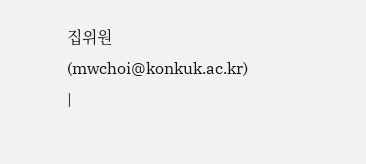집위원 (mwchoi@konkuk.ac.kr) |